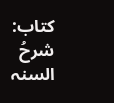کتاب: شرحُ السنہ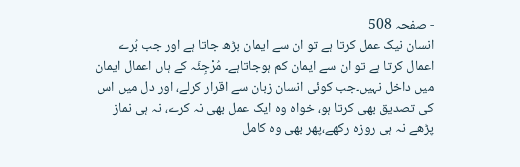- صفحہ 508
انسان نیک عمل کرتا ہے تو ان سے ایمان بڑھ جاتا ہے اور جب بُرے اعمال کرتا ہے تو ان سے ایمان کم ہوجاتاہے۔ مُرْجِئَہ کے ہاں اعمال ایمان میں داخل نہیں۔جب کوئی انسان زبان سے اقرار کرلے، اور دل میں اس کی تصدیق بھی کرتا ہو، خواہ وہ ایک عمل بھی نہ کرے، نہ ہی نماز پڑھے نہ ہی روزہ رکھے،پھر بھی وہ کامل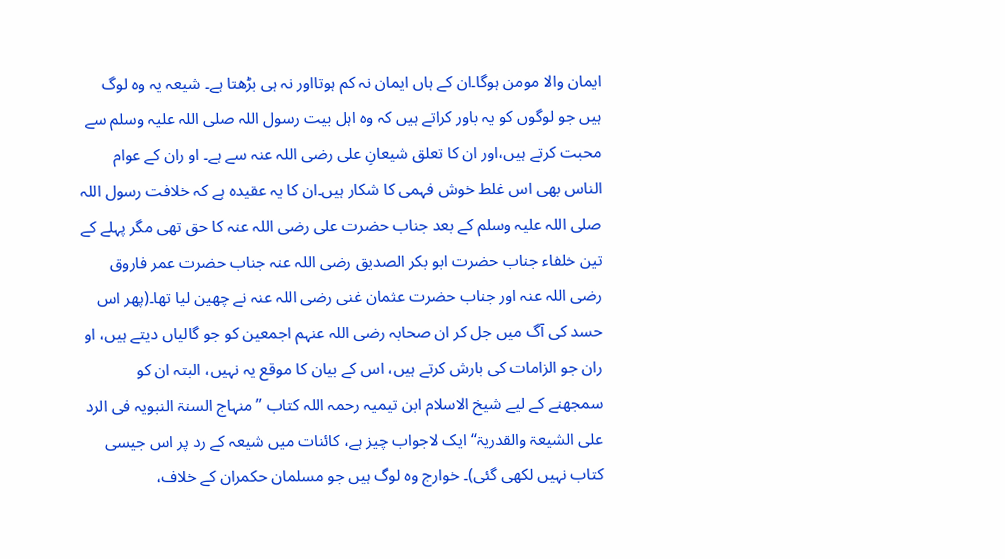ایمان والا مومن ہوگا۔ان کے ہاں ایمان نہ کم ہوتااور نہ ہی بڑھتا ہے۔ شیعہ یہ وہ لوگ ہیں جو لوگوں کو یہ باور کراتے ہیں کہ وہ اہل بیت رسول اللہ صلی اللہ علیہ وسلم سے محبت کرتے ہیں،اور ان کا تعلق شیعانِ علی رضی اللہ عنہ سے ہے۔ او ران کے عوام الناس بھی اس غلط خوش فہمی کا شکار ہیں۔ان کا یہ عقیدہ ہے کہ خلافت رسول اللہ صلی اللہ علیہ وسلم کے بعد جناب حضرت علی رضی اللہ عنہ کا حق تھی مگر پہلے کے تین خلفاء جناب حضرت ابو بکر الصدیق رضی اللہ عنہ جناب حضرت عمر فاروق رضی اللہ عنہ اور جناب حضرت عثمان غنی رضی اللہ عنہ نے چھین لیا تھا۔(پھر اس حسد کی آگ میں جل کر ان صحابہ رضی اللہ عنہم اجمعین کو جو گالیاں دیتے ہیں، او ران جو الزامات کی بارش کرتے ہیں، اس کے بیان کا موقع یہ نہیں، البتہ ان کو سمجھنے کے لیے شیخ الاسلام ابن تیمیہ رحمہ اللہ کتاب ’’منہاج السنۃ النبویہ فی الرد علی الشیعۃ والقدریۃ‘‘ ایک لاجواب چیز ہے، کائنات میں شیعہ کے رد پر اس جیسی کتاب نہیں لکھی گئی)۔ خوارج وہ لوگ ہیں جو مسلمان حکمران کے خلاف،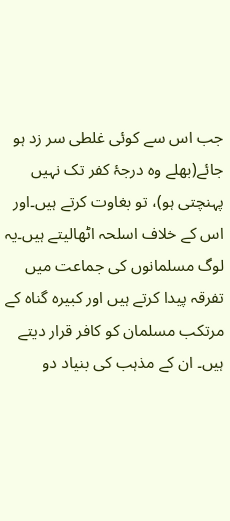جب اس سے کوئی غلطی سر زد ہو جائے(بھلے وہ درجۂ کفر تک نہیں پہنچتی ہو)، تو بغاوت کرتے ہیں۔اور اس کے خلاف اسلحہ اٹھالیتے ہیں۔یہ لوگ مسلمانوں کی جماعت میں تفرقہ پیدا کرتے ہیں اور کبیرہ گناہ کے مرتکب مسلمان کو کافر قرار دیتے ہیں۔ ان کے مذہب کی بنیاد دو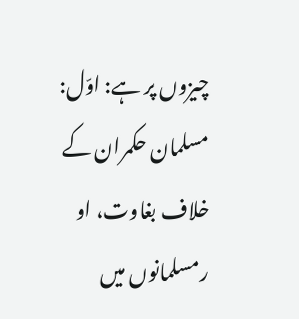چیزوں پر ہے: اوّل: مسلمان حکمران کے خلاف بغاوت، او رمسلمانوں میں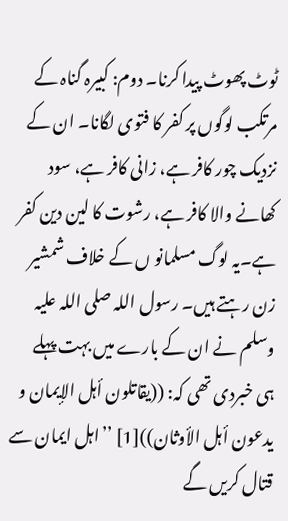ٹوٹ پھوٹ پیدا کرنا۔ دوم: کبیرہ گناہ کے مرتکب لوگوں پر کفر کا فتوی لگانا۔ ان کے نزدیک چور کافر ہے، زانی کافر ہے، سود کھانے والا کافر ہے، رشوت کا لین دین کفر ہے۔یہ لوگ مسلمانو ں کے خلاف شمشیر زن رہتے ہیں۔ رسول اللہ صلی اللہ علیہ وسلم نے ان کے بارے میں بہت پہلے ہی خبردی تھی کہ: ((یقاتلون أہل الإیمان و یدعون أہل الأوثان))[1] ’’اہل ایمان سے قتال کریں گے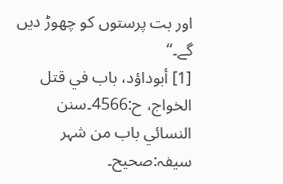اور بت پرستوں کو چھوڑ دیں گے۔‘‘
[1] أبوداؤد، باب في قتل الخواج، ح:4566۔سنن النسائي باب من شہر سیفہ:صحیح۔